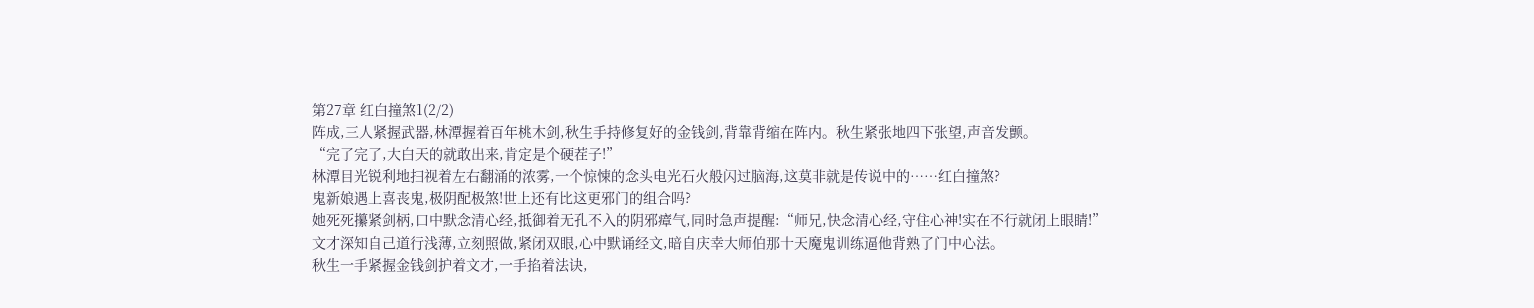第27章 红白撞煞1(2/2)
阵成,三人紧握武器,林潭握着百年桃木剑,秋生手持修复好的金钱剑,背靠背缩在阵内。秋生紧张地四下张望,声音发颤。
“完了完了,大白天的就敢出来,肯定是个硬茬子!”
林潭目光锐利地扫视着左右翻涌的浓雾,一个惊悚的念头电光石火般闪过脑海,这莫非就是传说中的……红白撞煞?
鬼新娘遇上喜丧鬼,极阴配极煞!世上还有比这更邪门的组合吗?
她死死攥紧剑柄,口中默念清心经,抵御着无孔不入的阴邪瘴气,同时急声提醒:“师兄,快念清心经,守住心神!实在不行就闭上眼睛!”
文才深知自己道行浅薄,立刻照做,紧闭双眼,心中默诵经文,暗自庆幸大师伯那十天魔鬼训练逼他背熟了门中心法。
秋生一手紧握金钱剑护着文才,一手掐着法诀,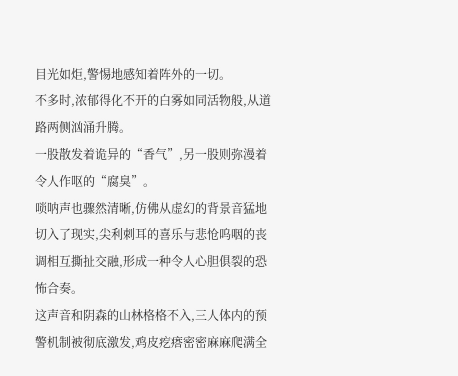目光如炬,警惕地感知着阵外的一切。
不多时,浓郁得化不开的白雾如同活物般,从道路两侧汹涌升腾。
一股散发着诡异的“香气”,另一股则弥漫着令人作呕的“腐臭”。
唢呐声也骤然清晰,仿佛从虚幻的背景音猛地切入了现实,尖利刺耳的喜乐与悲怆呜咽的丧调相互撕扯交融,形成一种令人心胆俱裂的恐怖合奏。
这声音和阴森的山林格格不入,三人体内的预警机制被彻底激发,鸡皮疙瘩密密麻麻爬满全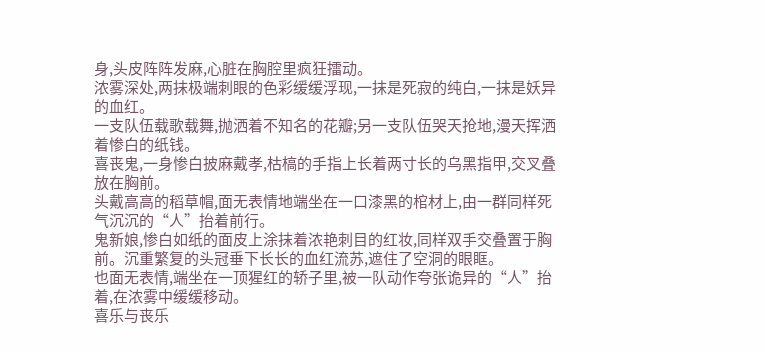身,头皮阵阵发麻,心脏在胸腔里疯狂擂动。
浓雾深处,两抹极端刺眼的色彩缓缓浮现,一抹是死寂的纯白,一抹是妖异的血红。
一支队伍载歌载舞,抛洒着不知名的花瓣;另一支队伍哭天抢地,漫天挥洒着惨白的纸钱。
喜丧鬼,一身惨白披麻戴孝,枯槁的手指上长着两寸长的乌黑指甲,交叉叠放在胸前。
头戴高高的稻草帽,面无表情地端坐在一口漆黑的棺材上,由一群同样死气沉沉的“人”抬着前行。
鬼新娘,惨白如纸的面皮上涂抹着浓艳刺目的红妆,同样双手交叠置于胸前。沉重繁复的头冠垂下长长的血红流苏,遮住了空洞的眼眶。
也面无表情,端坐在一顶猩红的轿子里,被一队动作夸张诡异的“人”抬着,在浓雾中缓缓移动。
喜乐与丧乐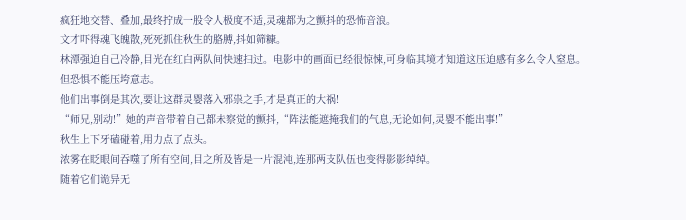疯狂地交替、叠加,最终拧成一股令人极度不适,灵魂都为之颤抖的恐怖音浪。
文才吓得魂飞魄散,死死抓住秋生的胳膊,抖如筛糠。
林潭强迫自己冷静,目光在红白两队间快速扫过。电影中的画面已经很惊悚,可身临其境才知道这压迫感有多么令人窒息。
但恐惧不能压垮意志。
他们出事倒是其次,要让这群灵婴落入邪祟之手,才是真正的大祸!
“师兄,别动!”她的声音带着自己都未察觉的颤抖,“阵法能遮掩我们的气息,无论如何,灵婴不能出事!”
秋生上下牙磕碰着,用力点了点头。
浓雾在眨眼间吞噬了所有空间,目之所及皆是一片混沌,连那两支队伍也变得影影绰绰。
随着它们诡异无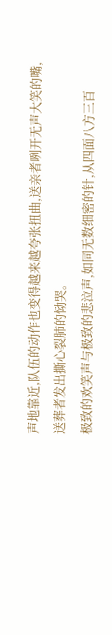声地靠近,队伍的动作也变得越来越夸张扭曲,送亲者咧开无声大笑的嘴,送葬者发出撕心裂肺的恸哭。
极致的欢笑声与极致的悲泣声,如同无数细密的针,从四面八方三百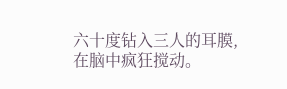六十度钻入三人的耳膜,在脑中疯狂搅动。